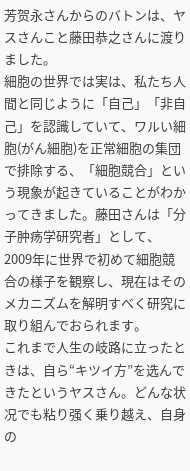芳贺永さんからのバトンは、ヤスさんこと藤田恭之さんに渡りました。
細胞の世界では実は、私たち人間と同じように「自己」「非自己」を認識していて、ワルい細胞(がん細胞)を正常細胞の集団で排除する、「細胞競合」という現象が起きていることがわかってきました。藤田さんは「分子肿疡学研究者」として、2009年に世界で初めて細胞競合の様子を観察し、現在はそのメカニズムを解明すべく研究に取り組んでおられます。
これまで人生の岐路に立ったときは、自ら“キツイ方”を选んできたというヤスさん。どんな状况でも粘り强く乗り越え、自身の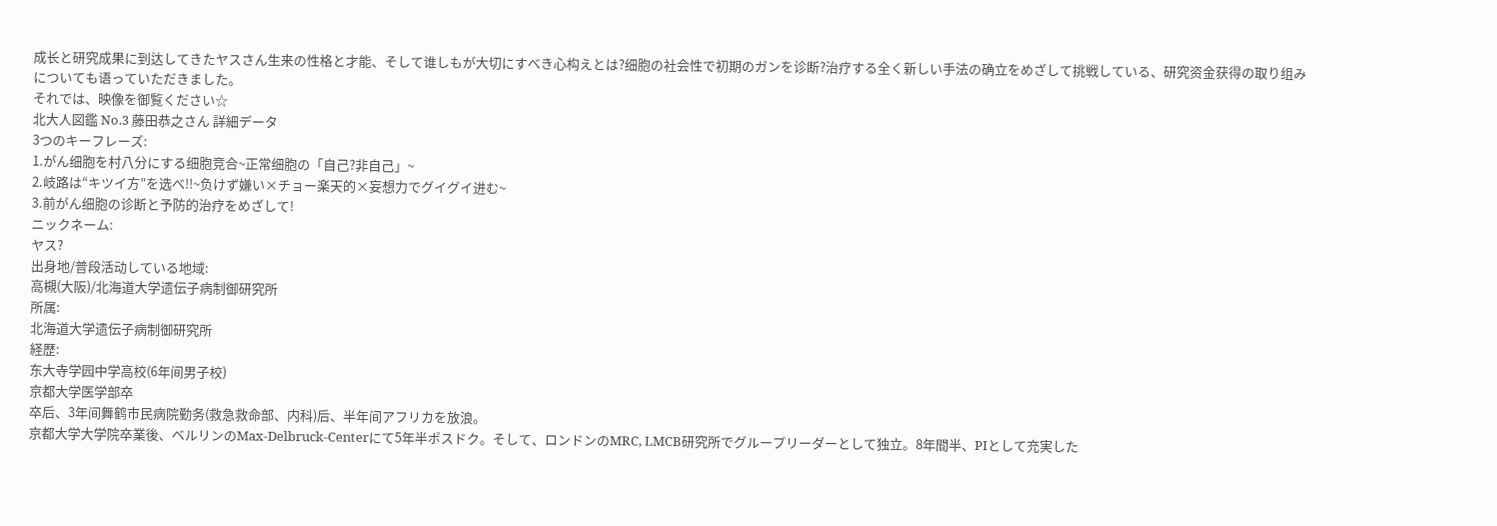成长と研究成果に到达してきたヤスさん生来の性格と才能、そして谁しもが大切にすべき心构えとは?细胞の社会性で初期のガンを诊断?治疗する全く新しい手法の确立をめざして挑戦している、研究资金获得の取り组みについても语っていただきました。
それでは、映像を御覧ください☆
北大人図鑑 No.3 藤田恭之さん 詳細データ
3つのキーフレーズ:
1.がん细胞を村八分にする细胞竞合~正常细胞の「自己?非自己」~
2.岐路は“キツイ方”を选べ!!~负けず嫌い×チョー楽天的×妄想力でグイグイ进む~
3.前がん细胞の诊断と予防的治疗をめざして!
ニックネーム:
ヤス?
出身地/普段活动している地域:
高槻(大阪)/北海道大学遗伝子病制御研究所
所属:
北海道大学遗伝子病制御研究所
経歴:
东大寺学园中学高校(6年间男子校)
京都大学医学部卒
卒后、3年间舞鹤市民病院勤务(救急救命部、内科)后、半年间アフリカを放浪。
京都大学大学院卒業後、ベルリンのMax-Delbruck-Centerにて5年半ポスドク。そして、ロンドンのMRC, LMCB研究所でグループリーダーとして独立。8年間半、PIとして充実した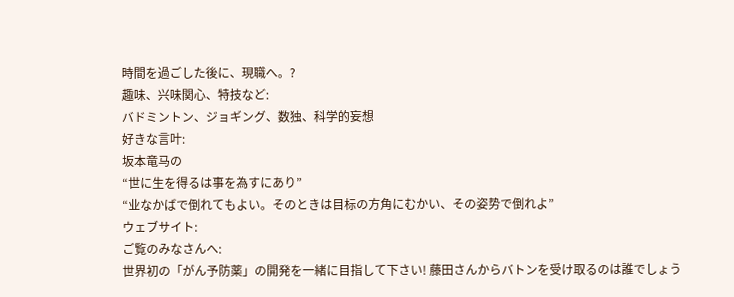時間を過ごした後に、現職へ。?
趣味、兴味関心、特技など:
バドミントン、ジョギング、数独、科学的妄想
好きな言叶:
坂本竜马の
“世に生を得るは事を為すにあり”
“业なかばで倒れてもよい。そのときは目标の方角にむかい、その姿势で倒れよ”
ウェブサイト:
ご覧のみなさんへ:
世界初の「がん予防薬」の開発を一緒に目指して下さい! 藤田さんからバトンを受け取るのは誰でしょう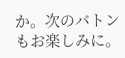か。次のバトンもお楽しみに。